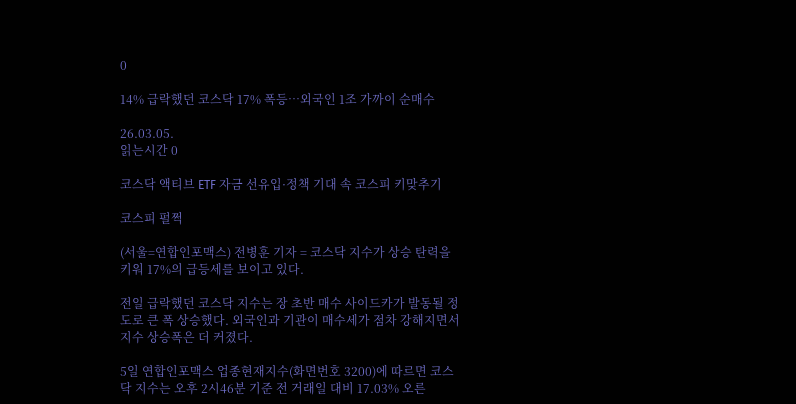0

14% 급락했던 코스닥 17% 폭등…외국인 1조 가까이 순매수

26.03.05.
읽는시간 0

코스닥 액티브 ETF 자금 선유입·정책 기대 속 코스피 키맞추기

코스피 펄쩍

(서울=연합인포맥스) 전병훈 기자 = 코스닥 지수가 상승 탄력을 키워 17%의 급등세를 보이고 있다.

전일 급락했던 코스닥 지수는 장 초반 매수 사이드카가 발동될 정도로 큰 폭 상승했다. 외국인과 기관이 매수세가 점차 강해지면서 지수 상승폭은 더 커졌다.

5일 연합인포맥스 업종현재지수(화면번호 3200)에 따르면 코스닥 지수는 오후 2시46분 기준 전 거래일 대비 17.03% 오른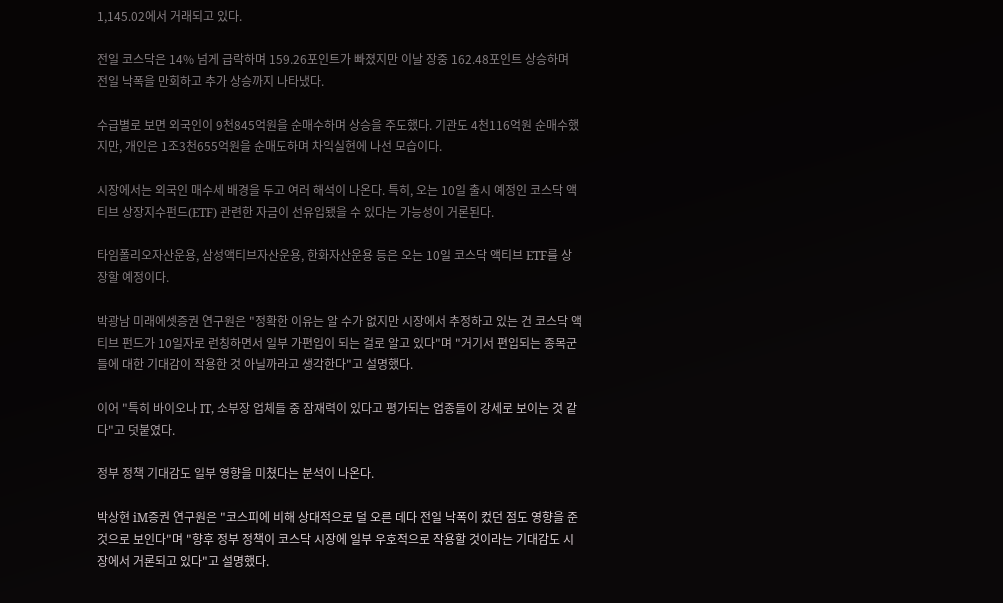1,145.02에서 거래되고 있다.

전일 코스닥은 14% 넘게 급락하며 159.26포인트가 빠졌지만 이날 장중 162.48포인트 상승하며 전일 낙폭을 만회하고 추가 상승까지 나타냈다.

수급별로 보면 외국인이 9천845억원을 순매수하며 상승을 주도했다. 기관도 4천116억원 순매수했지만, 개인은 1조3천655억원을 순매도하며 차익실현에 나선 모습이다.

시장에서는 외국인 매수세 배경을 두고 여러 해석이 나온다. 특히, 오는 10일 출시 예정인 코스닥 액티브 상장지수펀드(ETF) 관련한 자금이 선유입됐을 수 있다는 가능성이 거론된다.

타임폴리오자산운용, 삼성액티브자산운용, 한화자산운용 등은 오는 10일 코스닥 액티브 ETF를 상장할 예정이다.

박광남 미래에셋증권 연구원은 "정확한 이유는 알 수가 없지만 시장에서 추정하고 있는 건 코스닥 액티브 펀드가 10일자로 런칭하면서 일부 가편입이 되는 걸로 알고 있다"며 "거기서 편입되는 종목군들에 대한 기대감이 작용한 것 아닐까라고 생각한다"고 설명했다.

이어 "특히 바이오나 IT, 소부장 업체들 중 잠재력이 있다고 평가되는 업종들이 강세로 보이는 것 같다"고 덧붙였다.

정부 정책 기대감도 일부 영향을 미쳤다는 분석이 나온다.

박상현 iM증권 연구원은 "코스피에 비해 상대적으로 덜 오른 데다 전일 낙폭이 컸던 점도 영향을 준 것으로 보인다"며 "향후 정부 정책이 코스닥 시장에 일부 우호적으로 작용할 것이라는 기대감도 시장에서 거론되고 있다"고 설명했다.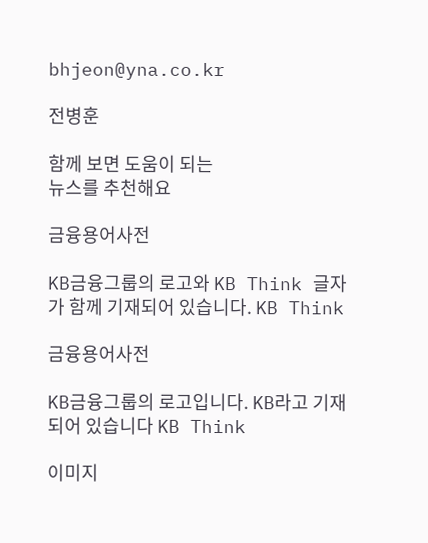bhjeon@yna.co.kr

전병훈

함께 보면 도움이 되는
뉴스를 추천해요

금융용어사전

KB금융그룹의 로고와 KB Think 글자가 함께 기재되어 있습니다. KB Think

금융용어사전

KB금융그룹의 로고입니다. KB라고 기재되어 있습니다 KB Think

이미지